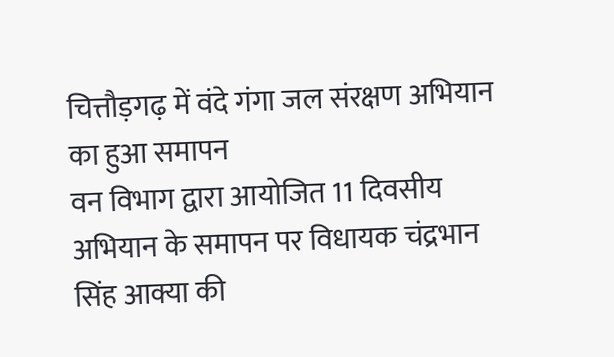चित्तौड़गढ़ में वंदे गंगा जल संरक्षण अभियान का हुआ समापन
वन विभाग द्वारा आयोजित 11 दिवसीय अभियान के समापन पर विधायक चंद्रभान सिंह आक्या की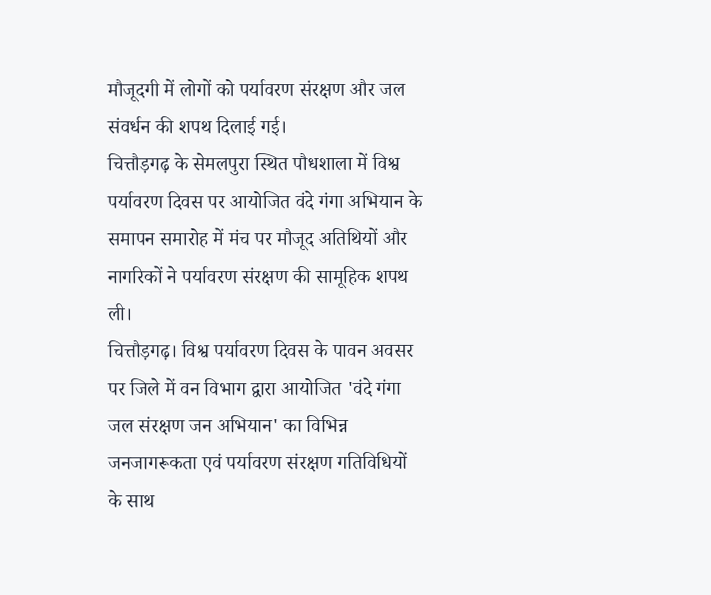मौजूदगी में लोगों को पर्यावरण संरक्षण और जल संवर्धन की शपथ दिलाई गई।
चित्तौड़गढ़ के सेमलपुरा स्थित पौधशाला में विश्व पर्यावरण दिवस पर आयोजित वंदे गंगा अभियान के समापन समारोह में मंच पर मौजूद अतिथियों और नागरिकों ने पर्यावरण संरक्षण की सामूहिक शपथ ली।
चित्तौड़गढ़। विश्व पर्यावरण दिवस के पावन अवसर पर जिले में वन विभाग द्वारा आयोजित 'वंदे गंगा जल संरक्षण जन अभियान' का विभिन्न जनजागरूकता एवं पर्यावरण संरक्षण गतिविधियों के साथ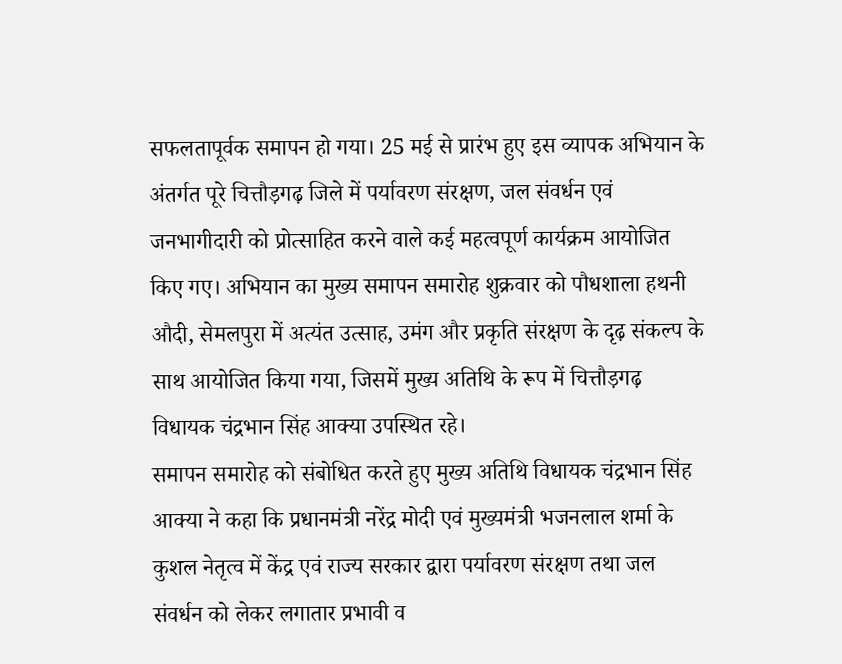सफलतापूर्वक समापन हो गया। 25 मई से प्रारंभ हुए इस व्यापक अभियान के अंतर्गत पूरे चित्तौड़गढ़ जिले में पर्यावरण संरक्षण, जल संवर्धन एवं जनभागीदारी को प्रोत्साहित करने वाले कई महत्वपूर्ण कार्यक्रम आयोजित किए गए। अभियान का मुख्य समापन समारोह शुक्रवार को पौधशाला हथनी औदी, सेमलपुरा में अत्यंत उत्साह, उमंग और प्रकृति संरक्षण के दृढ़ संकल्प के साथ आयोजित किया गया, जिसमें मुख्य अतिथि के रूप में चित्तौड़गढ़ विधायक चंद्रभान सिंह आक्या उपस्थित रहे।
समापन समारोह को संबोधित करते हुए मुख्य अतिथि विधायक चंद्रभान सिंह आक्या ने कहा कि प्रधानमंत्री नरेंद्र मोदी एवं मुख्यमंत्री भजनलाल शर्मा के कुशल नेतृत्व में केंद्र एवं राज्य सरकार द्वारा पर्यावरण संरक्षण तथा जल संवर्धन को लेकर लगातार प्रभावी व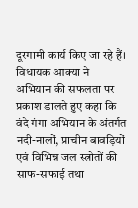दूरगामी कार्य किए जा रहे हैं। विधायक आक्या ने अभियान की सफलता पर प्रकाश डालते हुए कहा कि वंदे गंगा अभियान के अंतर्गत नदी-नालों, प्राचीन बावड़ियों एवं विभिन्न जल स्त्रोतों की साफ-सफाई तथा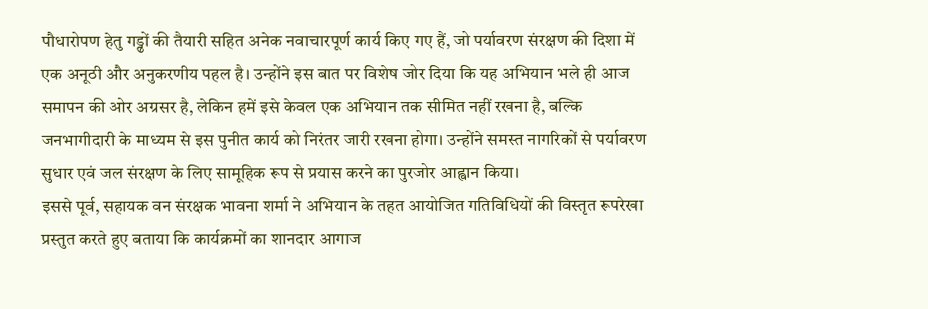पौधारोपण हेतु गड्ढों की तैयारी सहित अनेक नवाचारपूर्ण कार्य किए गए हैं, जो पर्यावरण संरक्षण की दिशा में एक अनूठी और अनुकरणीय पहल है। उन्होंने इस बात पर विशेष जोर दिया कि यह अभियान भले ही आज समापन की ओर अग्रसर है, लेकिन हमें इसे केवल एक अभियान तक सीमित नहीं रखना है, बल्कि जनभागीदारी के माध्यम से इस पुनीत कार्य को निरंतर जारी रखना होगा। उन्होंने समस्त नागरिकों से पर्यावरण सुधार एवं जल संरक्षण के लिए सामूहिक रूप से प्रयास करने का पुरजोर आह्वान किया।
इससे पूर्व, सहायक वन संरक्षक भावना शर्मा ने अभियान के तहत आयोजित गतिविधियों की विस्तृत रूपरेखा प्रस्तुत करते हुए बताया कि कार्यक्रमों का शानदार आगाज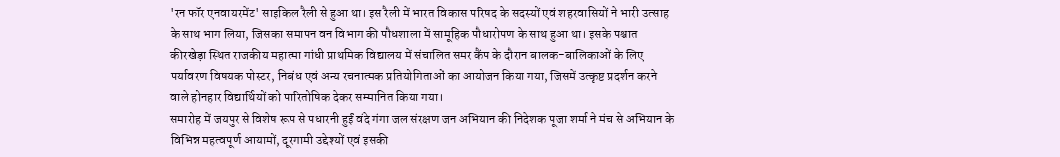'रन फॉर एनवायरमेंट' साइकिल रैली से हुआ था। इस रैली में भारत विकास परिषद के सदस्यों एवं शहरवासियों ने भारी उत्साह के साथ भाग लिया, जिसका समापन वन विभाग की पौधशाला में सामूहिक पौधारोपण के साथ हुआ था। इसके पश्चात कीरखेड़ा स्थित राजकीय महात्मा गांधी प्राथमिक विद्यालय में संचालित समर कैंप के दौरान बालक-बालिकाओं के लिए पर्यावरण विषयक पोस्टर, निबंध एवं अन्य रचनात्मक प्रतियोगिताओं का आयोजन किया गया, जिसमें उत्कृष्ट प्रदर्शन करने वाले होनहार विद्यार्थियों को पारितोषिक देकर सम्मानित किया गया।
समारोह में जयपुर से विशेष रूप से पधारनी हुईं वंदे गंगा जल संरक्षण जन अभियान की निदेशक पूजा शर्मा ने मंच से अभियान के विभिन्न महत्वपूर्ण आयामों, दूरगामी उद्देश्यों एवं इसकी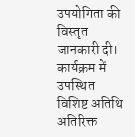उपयोगिता की विस्तृत जानकारी दी। कार्यक्रम में उपस्थित विशिष्ट अतिथि अतिरिक्त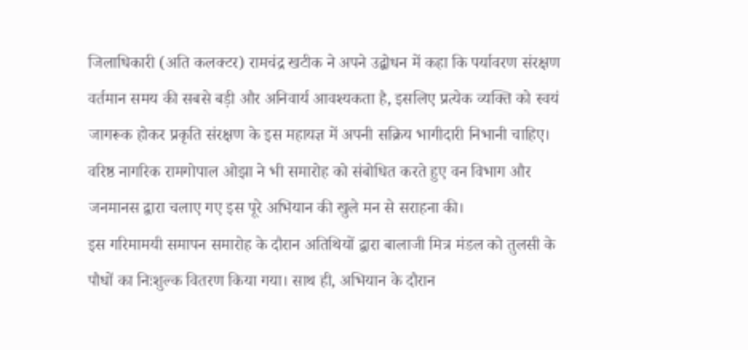जिलाधिकारी (अति कलक्टर) रामचंद्र खटीक ने अपने उद्बोधन में कहा कि पर्यावरण संरक्षण वर्तमान समय की सबसे बड़ी और अनिवार्य आवश्यकता है, इसलिए प्रत्येक व्यक्ति को स्वयं जागरूक होकर प्रकृति संरक्षण के इस महायज्ञ में अपनी सक्रिय भागीदारी निभानी चाहिए। वरिष्ठ नागरिक रामगोपाल ओझा ने भी समारोह को संबोधित करते हुए वन विभाग और जनमानस द्वारा चलाए गए इस पूरे अभियान की खुले मन से सराहना की।
इस गरिमामयी समापन समारोह के दौरान अतिथियों द्वारा बालाजी मित्र मंडल को तुलसी के पौधों का निःशुल्क वितरण किया गया। साथ ही, अभियान के दौरान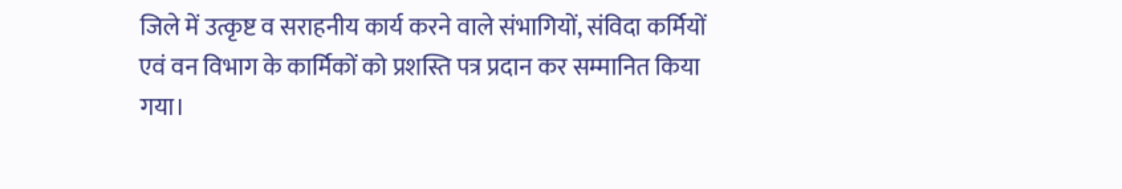जिले में उत्कृष्ट व सराहनीय कार्य करने वाले संभागियों, संविदा कर्मियों एवं वन विभाग के कार्मिकों को प्रशस्ति पत्र प्रदान कर सम्मानित किया गया।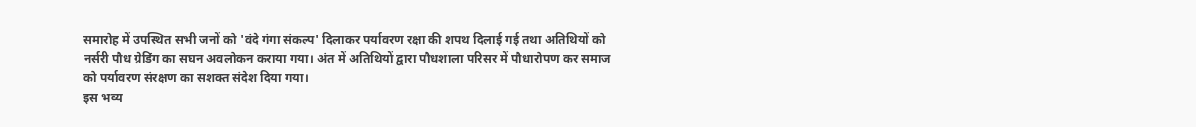समारोह में उपस्थित सभी जनों को 'वंदे गंगा संकल्प' दिलाकर पर्यावरण रक्षा की शपथ दिलाई गई तथा अतिथियों को नर्सरी पौध ग्रेडिंग का सघन अवलोकन कराया गया। अंत में अतिथियों द्वारा पौधशाला परिसर में पौधारोपण कर समाज को पर्यावरण संरक्षण का सशक्त संदेश दिया गया।
इस भव्य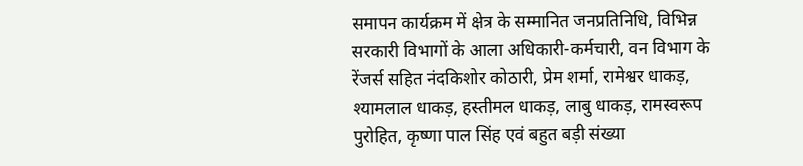समापन कार्यक्रम में क्षेत्र के सम्मानित जनप्रतिनिधि, विभिन्न सरकारी विभागों के आला अधिकारी-कर्मचारी, वन विभाग के रेंजर्स सहित नंदकिशोर कोठारी, प्रेम शर्मा, रामेश्वर धाकड़, श्यामलाल धाकड़, हस्तीमल धाकड़, लाबु धाकड़, रामस्वरूप पुरोहित, कृष्णा पाल सिंह एवं बहुत बड़ी संख्या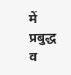में प्रबुद्ध व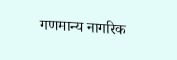गणमान्य नागरिक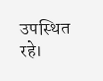उपस्थित रहे।